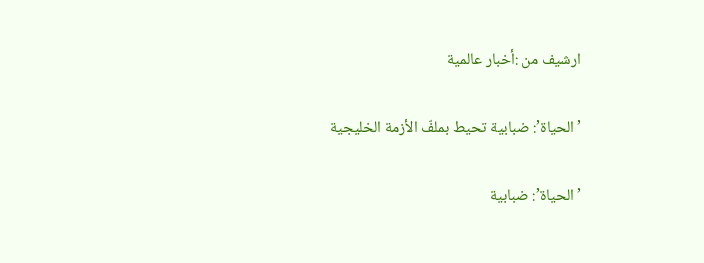ارشيف من :أخبار عالمية

’الحياة’: ضبابية تحيط بملفّ الأزمة الخليجية

’الحياة’: ضبابية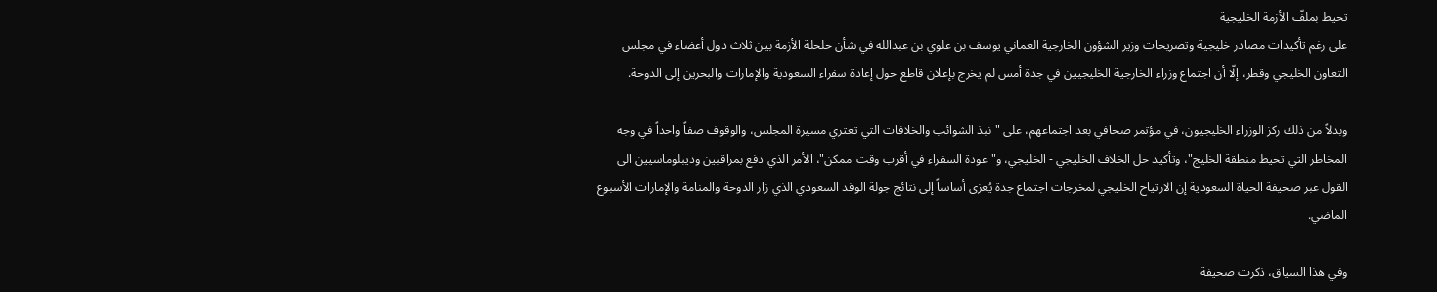تحيط بملفّ الأزمة الخليجية
على رغم تأكيدات مصادر خليجية وتصريحات وزير الشؤون الخارجية العماني يوسف بن علوي بن عبدالله في شأن حلحلة الأزمة بين ثلاث دول أعضاء في مجلس التعاون الخليجي وقطر، إلّا أن اجتماع وزراء الخارجية الخليجيين في جدة أمس لم يخرج بإعلان قاطع حول إعادة سفراء السعودية والإمارات والبحرين إلى الدوحة.

وبدلاً من ذلك ركز الوزراء الخليجيون، في مؤتمر صحافي بعد اجتماعهم، على "نبذ الشوائب والخلافات التي تعتري مسيرة المجلس، والوقوف صفاً واحداً في وجه المخاطر التي تحيط منطقة الخليج"، وتأكيد حل الخلاف الخليجي - الخليجي، و"عودة السفراء في أقرب وقت ممكن"، الأمر الذي دفع بمراقبين وديبلوماسيين الى القول عبر صحيفة الحياة السعودية إن الارتياح الخليجي لمخرجات اجتماع جدة يُعزى أساساً إلى نتائج جولة الوفد السعودي الذي زار الدوحة والمنامة والإمارات الأسبوع الماضي.

وفي هذا السياق، ذكرت صحيفة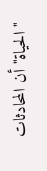"الحياة" أن المحادثات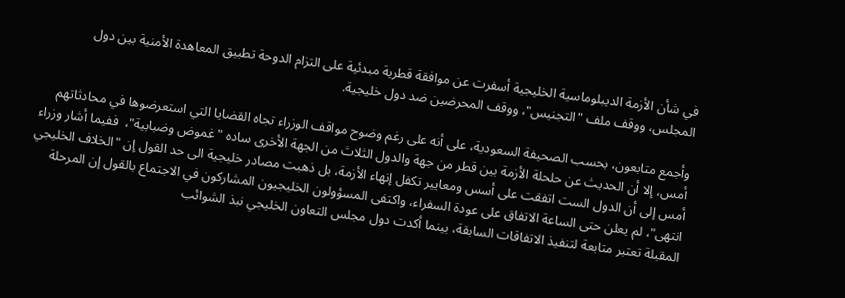في شأن الأزمة الديبلوماسية الخليجية أسفرت عن موافقة قطرية مبدئية على التزام الدوحة تطبيق المعاهدة الأمنية بين دول المجلس، ووقف ملف "التجنيس"، ووقف المحرضين ضد دول خليجية.

وأجمع متابعون، بحسب الصحيفة السعودية، على أنه على رغم وضوح مواقف الوزراء تجاه القضايا التي استعرضوها في محادثاتهم أمس، إلا أن الحديث عن حلحلة الأزمة بين قطر من جهة والدول الثلاث من الجهة الأخرى ساده "غموض وضبابية"،  ففيما أشار وزراء أمس إلى أن الدول الست اتفقت على أسس ومعايير تكفل إنهاء الأزمة، بل ذهبت مصادر خليجية الى حد القول إن "الخلاف الخليجي انتهى"، لم يعلن حتى الساعة الاتفاق على عودة السفراء، واكتفى المسؤولون الخليجيون المشاركون في الاجتماع بالقول إن المرحلة المقبلة تعتبر متابعة لتنفيذ الاتفاقات السابقة، بينما أكدت دول مجلس التعاون الخليجي نبذ الشوائب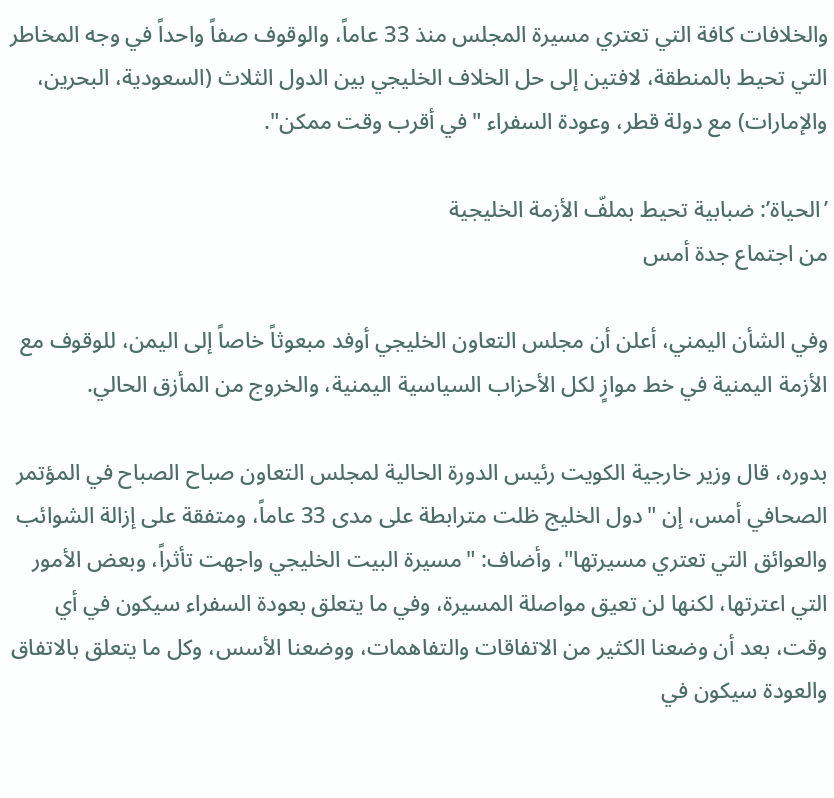والخلافات كافة التي تعتري مسيرة المجلس منذ 33 عاماً، والوقوف صفاً واحداً في وجه المخاطر التي تحيط بالمنطقة، لافتين إلى حل الخلاف الخليجي بين الدول الثلاث (السعودية، البحرين، والإمارات) مع دولة قطر، وعودة السفراء "في أقرب وقت ممكن".

’الحياة’: ضبابية تحيط بملفّ الأزمة الخليجية
من اجتماع جدة أمس

وفي الشأن اليمني، أعلن أن مجلس التعاون الخليجي أوفد مبعوثاً خاصاً إلى اليمن، للوقوف مع الأزمة اليمنية في خط موازٍ لكل الأحزاب السياسية اليمنية، والخروج من المأزق الحالي.

بدوره، قال وزير خارجية الكويت رئيس الدورة الحالية لمجلس التعاون صباح الصباح في المؤتمر الصحافي أمس، إن "دول الخليج ظلت مترابطة على مدى 33 عاماً، ومتفقة على إزالة الشوائب والعوائق التي تعتري مسيرتها"، وأضاف: "مسيرة البيت الخليجي واجهت تأثراً، وبعض الأمور التي اعترتها، لكنها لن تعيق مواصلة المسيرة، وفي ما يتعلق بعودة السفراء سيكون في أي وقت، بعد أن وضعنا الكثير من الاتفاقات والتفاهمات، ووضعنا الأسس، وكل ما يتعلق بالاتفاق والعودة سيكون في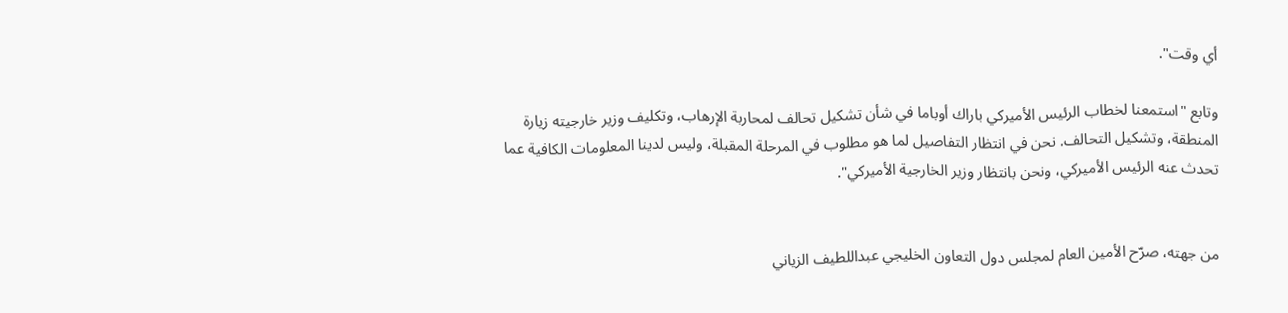أي وقت".

وتابع "استمعنا لخطاب الرئيس الأميركي باراك أوباما في شأن تشكيل تحالف لمحاربة الإرهاب، وتكليف وزير خارجيته زيارة المنطقة، وتشكيل التحالف. نحن في انتظار التفاصيل لما هو مطلوب في المرحلة المقبلة، وليس لدينا المعلومات الكافية عما تحدث عنه الرئيس الأميركي، ونحن بانتظار وزير الخارجية الأميركي".


من جهته، صرّح الأمين العام لمجلس دول التعاون الخليجي عبداللطيف الزياني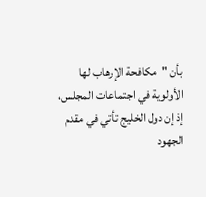بأن "مكافحة الإرهاب لها الأولوية في اجتماعات المجلس، إذ إن دول الخليج تأتي في مقدم الجهود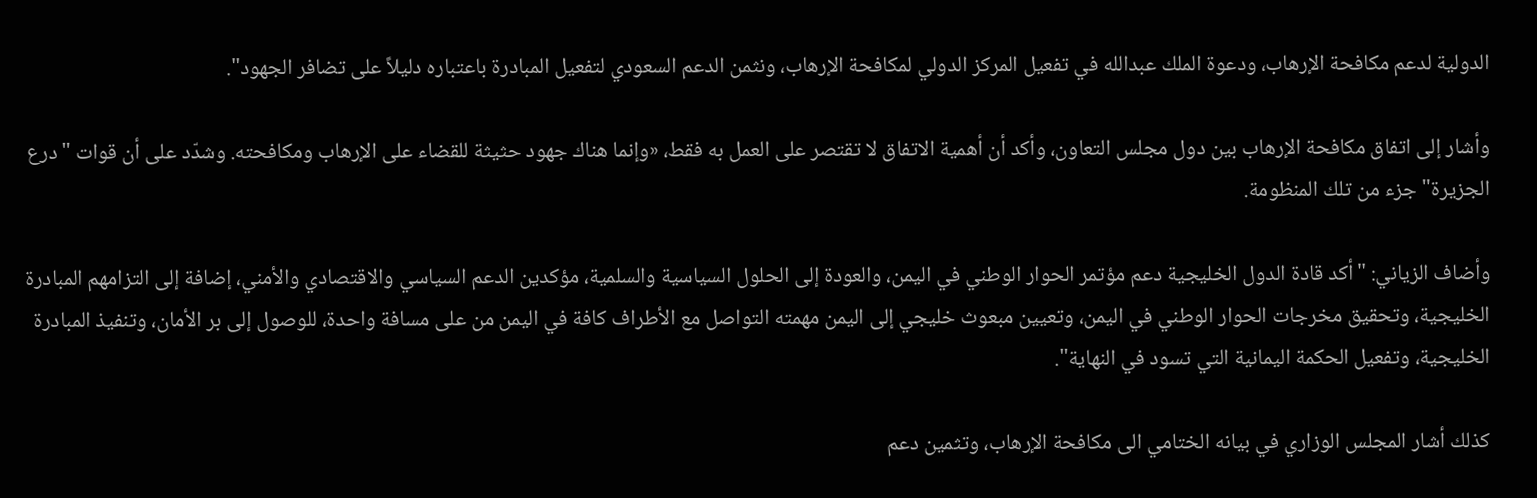الدولية لدعم مكافحة الإرهاب، ودعوة الملك عبدالله في تفعيل المركز الدولي لمكافحة الإرهاب، ونثمن الدعم السعودي لتفعيل المبادرة باعتباره دليلاً على تضافر الجهود".

وأشار إلى اتفاق مكافحة الإرهاب بين دول مجلس التعاون، وأكد أن أهمية الاتفاق لا تقتصر على العمل به فقط، «وإنما هناك جهود حثيثة للقضاء على الإرهاب ومكافحته. وشدّد على أن قوات "درع الجزيرة" جزء من تلك المنظومة.

وأضاف الزياني: "أكد قادة الدول الخليجية دعم مؤتمر الحوار الوطني في اليمن، والعودة إلى الحلول السياسية والسلمية، مؤكدين الدعم السياسي والاقتصادي والأمني، إضافة إلى التزامهم المبادرة الخليجية، وتحقيق مخرجات الحوار الوطني في اليمن، وتعيين مبعوث خليجي إلى اليمن مهمته التواصل مع الأطراف كافة في اليمن من على مسافة واحدة، للوصول إلى بر الأمان، وتنفيذ المبادرة الخليجية، وتفعيل الحكمة اليمانية التي تسود في النهاية".

كذلك أشار المجلس الوزاري في بيانه الختامي الى مكافحة الإرهاب، وتثمين دعم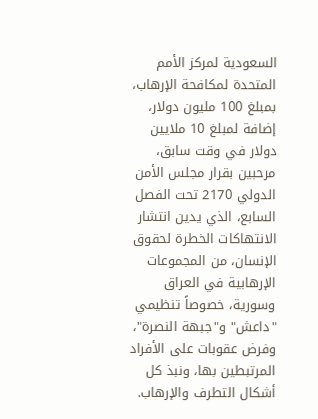السعودية لمركز الأمم المتحدة لمكافحة الإرهاب، بمبلغ 100 مليون دولار، إضافة لمبلغ 10 ملايين دولار في وقت سابق، مرحبين بقرار مجلس الأمن الدولي 2170 تحت الفصل السابع، الذي يدين انتشار الانتهاكات الخطرة لحقوق الإنسان، من المجموعات الإرهابية في العراق وسورية، خصوصاً تنظيمي "داعش" و"جبهة النصرة"، وفرض عقوبات على الأفراد المرتبطين بها، ونبذ كل أشكال التطرف والإرهاب.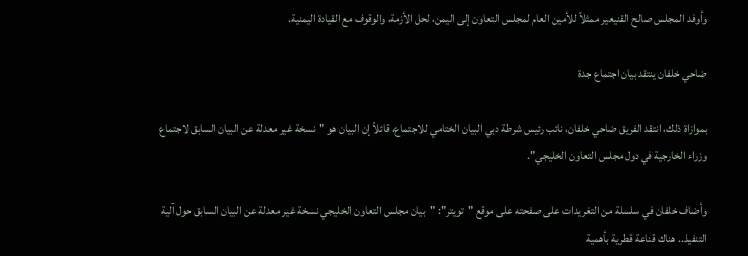وأوفد المجلس صالح القنيعير ممثلاً للأمين العام لمجلس التعاون إلى اليمن، لحل الأزمة، والوقوف مع القيادة اليمنية.

ضاحي خلفان ينتقد بيان اجتماع جدة

بموازاة ذلك، انتقد الفريق ضاحي خلفان، نائب رئيس شرطة دبي البيان الختامي للاجتماع، قائلاً إن البيان هو "نسخة غير معدلة عن البيان السابق لاجتماع وزراء الخارجية في دول مجلس التعاون الخليجي".

وأضاف خلفان في سلسلة من التغريدات على صفحته على موقع "تويتر": "بيان مجلس التعاون الخليجي نسخة غير معدلة عن البيان السابق حول آلية التنفيذ.. هناك قناعة قطرية بأهمية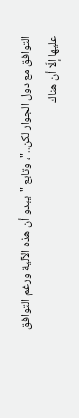التوافق مع دول الجوار لكن.."، وتابع "يبدو أن هذه الآلية ورغم التوافق عليها إلّا أن هناك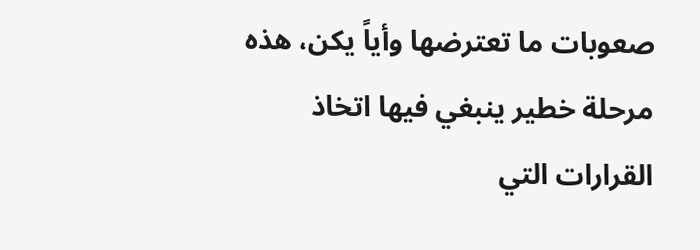صعوبات ما تعترضها وأياً يكن، هذه مرحلة خطير ينبغي فيها اتخاذ القرارات التي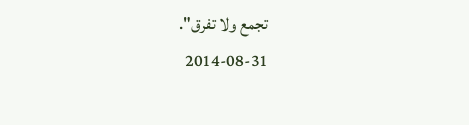تجمع ولا تفرق".
2014-08-31